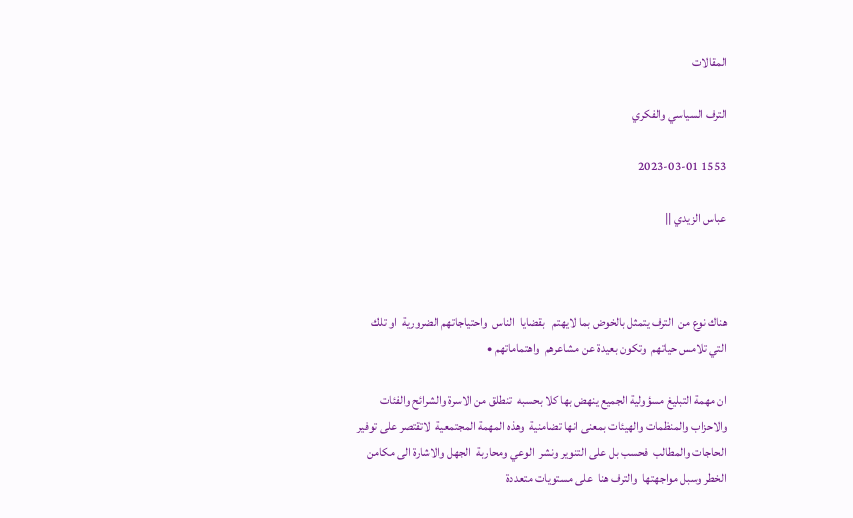المقالات

الترف السياسي والفكري

1553 2023-03-01

عباس الزيدي ||



هناك نوع من  الترف يتمثل بالخوض بما لايهتم   بقضايا  الناس  واحتياجاتهم الضرورية  او تلك التي تلامس حياتهم  وتكون بعيدة عن مشاعرهم  واهتماماتهم •

ان مهمة التبليغ مسؤولية الجميع ينهض بها كلا بحسبه  تنطلق من الاسرة والشرائح والفئات والاحزاب والمنظمات والهيئات بمعنى انها تضامنية  وهذه المهمة المجتمعية  لاتقتصر على توفير الحاجات والمطالب  فحسب بل على التنوير ونشر  الوعي ومحاربة  الجهل والاشارة الى مكامن الخطر وسبل مواجهتها  والترف هنا  على مستويات متعددة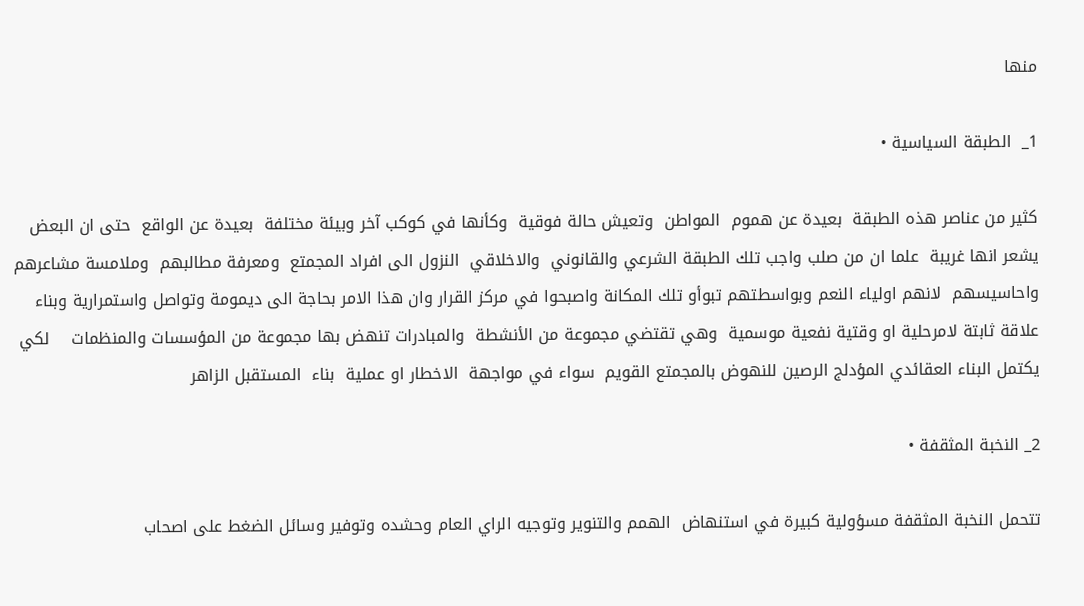منها

1_  الطبقة السياسية •

كثير من عناصر هذه الطبقة  بعيدة عن هموم  المواطن  وتعيش حالة فوقية  وكأنها في كوكب آخر وبيئة مختلفة  بعيدة عن الواقع  حتى ان البعض يشعر انها غريبة  علما ان من صلب واجب تلك الطبقة الشرعي والقانوني  والاخلاقي  النزول الى افراد المجمتع  ومعرفة مطالبهم  وملامسة مشاعرهم واحاسيسهم  لانهم اولياء النعم وبواسطتهم تبوأو تلك المكانة واصبحوا في مركز القرار وان هذا الامر بحاجة الى ديمومة وتواصل واستمرارية وبناء علاقة ثابتة لامرحلية او وقتية نفعية موسمية  وهي تقتضي مجموعة من الأنشطة  والمبادرات تنهض بها مجموعة من المؤسسات والمنظمات    لكي يكتمل البناء العقائدي المؤدلج الرصين للنهوض بالمجمتع القويم  سواء في مواجهة  الاخطار او عملية  بناء  المستقبل الزاهر

2_ النخبة المثقفة •

تتحمل النخبة المثقفة مسؤولية كبيرة في استنهاض  الهمم والتنوير وتوجيه الراي العام وحشده وتوفير وسائل الضغط على اصحاب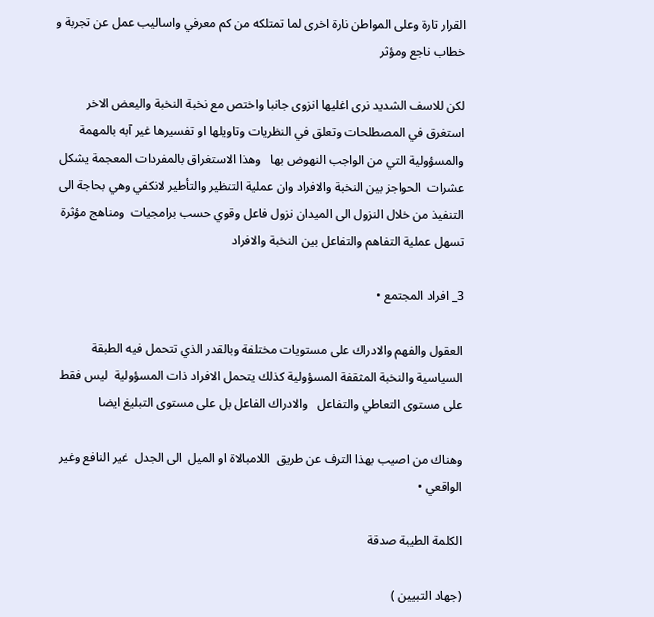القرار تارة وعلى المواطن نارة اخرى لما تمتلكه من كم معرفي واساليب عمل عن تجربة و خطاب ناجع ومؤثر

لكن للاسف الشديد نرى اغليها انزوى جانبا واختص مع نخبة النخبة واليعض الاخر استغرق في المصطلحات وتعلق في النظريات وتاويلها او تفسيرها غير آبه بالمهمة والمسؤولية التي من الواجب النهوض بها   وهذا الاستغراق بالمفردات المعجمة يشكل عشرات  الحواجز بين النخبة والافراد وان عملية التنظير والتأطير لانكفي وهي بحاجة الى التنفيذ من خلال النزول الى الميدان نزول فاعل وقوي حسب برامجيات  ومناهج مؤثرة تسهل عملية التفاهم والتفاعل بين النخبة والافراد

3_ افراد المجتمع •

العقول والفهم والادراك على مستويات مختلفة وبالقدر الذي تتحمل فيه الطبقة  السياسية والنخبة المثقفة المسؤولية كذلك يتحمل الافراد ذات المسؤولية  ليس فقط على مستوى التعاطي والتفاعل   والادراك الفاعل بل على مستوى التبليغ ايضا

وهناك من اصيب بهذا الترف عن طريق  اللامبالاة او الميل  الى الجدل  غير النافع وغير الواقعي •

الكلمة الطيبة صدقة

(جهاد التبيين )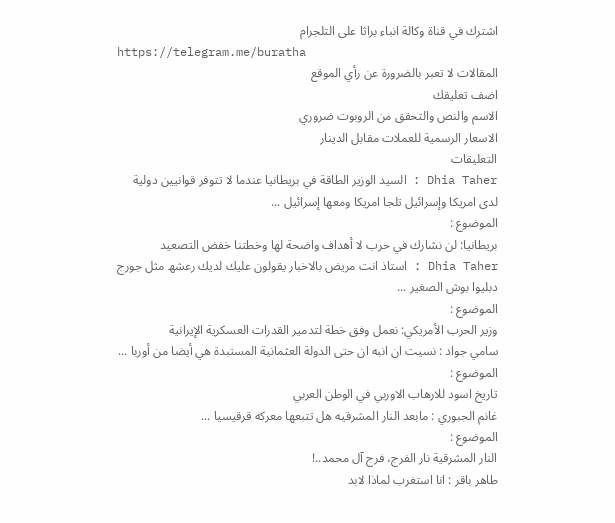اشترك في قناة وكالة انباء براثا على التلجرام
https://telegram.me/buratha
المقالات لا تعبر بالضرورة عن رأي الموقع
اضف تعليقك
الاسم والنص والتحقق من الروبوت ضروري
الاسعار الرسمية للعملات مقابل الدينار
التعليقات
Dhia Taher : السيد الوزير الطاقة في بريطانيا عندما لا تتوفر قوانيين دولية لدى امريكا وإسرائيل تلجا امريكا ومعھا إسرائيل ...
الموضوع :
بريطانيا: لن نشارك في حرب لا أهداف واضحة لها وخطتنا خفض التصعيد
Dhia Taher : استاذ انت مريض بالاخبار يقولون عليك لديك رعشھ مثل جورج دبليوا بوش الصغير ...
الموضوع :
وزير الحرب الأمريكي: نعمل وفق خطة لتدمير القدرات العسكرية الإيرانية
سامي جواد : نسيت ان انبه ان حتى الدولة العثمانية المستبدة هي أيضا من أوربا ...
الموضوع :
تاريخ اسود للارهاب الاوربي في الوطن العربي
غانم الجبوري : مابعد النار المشرقيه هل تتبعها معركه قرقيسيا ...
الموضوع :
النار المشرقية نار الفرج، فرج آل محمد..!
طاهر باقر : انا استغرب لماذا لابد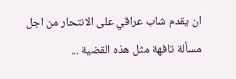ان يقدم شاب عراقي على الانتحار من اجل مسألة تافهة مثل هذه القضية ...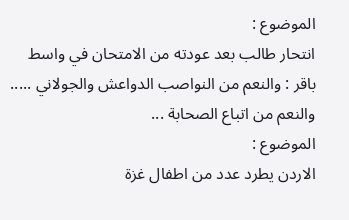الموضوع :
انتحار طالب بعد عودته من الامتحان في واسط
باقر : والنعم من النواصب الدواعش والجولاني ..... والنعم من اتباع الصحابة ...
الموضوع :
الاردن يطرد عدد من اطفال غزة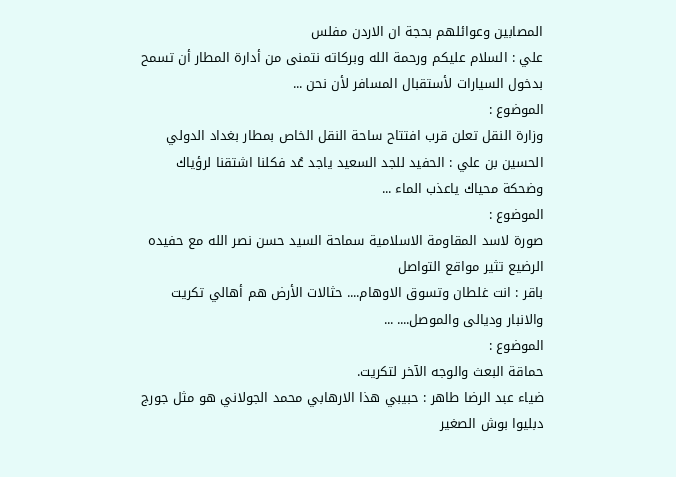المصابين وعوائلهم بحجة ان الاردن مفلس
علي : السلام عليكم ورحمة الله وبركاته نتمنى من أدارة المطار أن تسمح بدخول السيارات لأستقبال المسافر لأن نحن ...
الموضوع :
وزارة النقل تعلن قرب افتتاح ساحة النقل الخاص بمطار بغداد الدولي
الحسين بن علي : الحفيد للجد السعيد ياجد عُد فكلنا اشتقنا لرؤياك وضحكة محياك ياعذب الماء ...
الموضوع :
صورة لاسد المقاومة الاسلامية سماحة السيد حسن نصر الله مع حفيده الرضيع تثير مواقع التواصل
باقر : انت غلطان وتسوق الاوهام.... حثالات الأرض هم أهالي تكريت والانبار وديالى والموصل.... ...
الموضوع :
حماقة البعث والوجه الآخر لتكريت.
ضياء عبد الرضا طاهر : حبيبي ھذا الارھابي محمد الجولاني ھو مثل جورج دبليوا بوش الصغير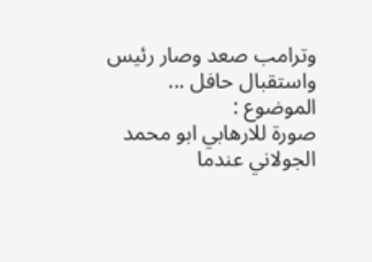وترامب صعد وصار رئيس واستقبال حافل ...
الموضوع :
صورة للارهابي ابو محمد الجولاني عندما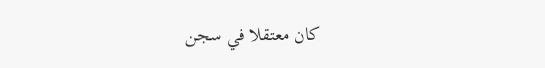كان معتقلا في سجن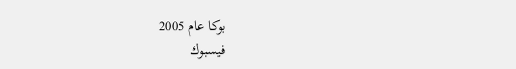بوكا عام 2005
فيسبوك